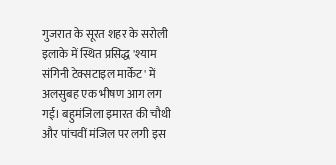गुजरात के सूरत शहर के सरोली इलाके में स्थित प्रसिद्ध 'श्याम संगिनी टेक्सटाइल मार्केट' में अलसुबह एक भीषण आग लग गई। बहुमंजिला इमारत की चौथी और पांचवीं मंजिल पर लगी इस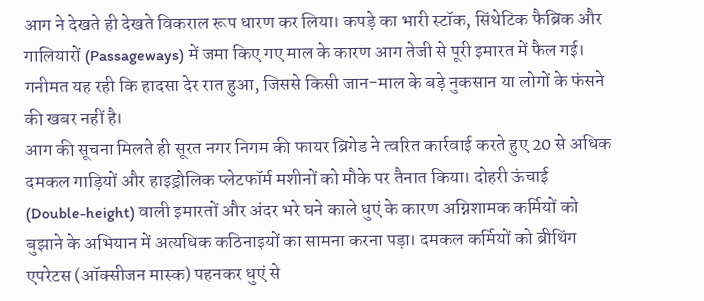आग ने देखते ही देखते विकराल रूप धारण कर लिया। कपड़े का भारी स्टॉक, सिंथेटिक फैब्रिक और गालियारों (Passageways) में जमा किए गए माल के कारण आग तेजी से पूरी इमारत में फैल गई। गनीमत यह रही कि हादसा देर रात हुआ, जिससे किसी जान-माल के बड़े नुकसान या लोगों के फंसने की खबर नहीं है।
आग की सूचना मिलते ही सूरत नगर निगम की फायर ब्रिगेड ने त्वरित कार्रवाई करते हुए 20 से अधिक दमकल गाड़ियों और हाइड्रोलिक प्लेटफॉर्म मशीनों को मौके पर तैनात किया। दोहरी ऊंचाई (Double-height) वाली इमारतों और अंदर भरे घने काले धुएं के कारण अग्निशामक कर्मियों को बुझाने के अभियान में अत्यधिक कठिनाइयों का सामना करना पड़ा। दमकल कर्मियों को ब्रीथिंग एपरेटस (ऑक्सीजन मास्क) पहनकर धुएं से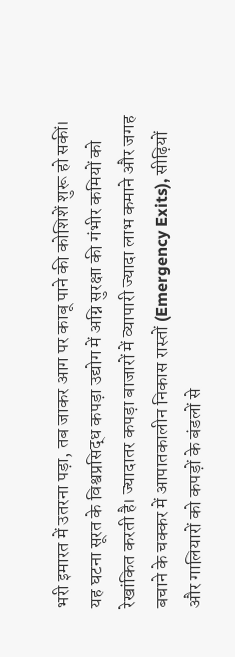भरी इमारत में उतरना पड़ा, तब जाकर आग पर काबू पाने की कोशिशें शुरू हो सकीं।
यह घटना सूरत के विश्वप्रसिद्ध कपड़ा उद्योग में अग्नि सुरक्षा की गंभीर कमियों को रेखांकित करती है। ज्यादातर कपड़ा बाजारों में व्यापारी ज्यादा लाभ कमाने और जगह बचाने के चक्कर में आपातकालीन निकास रास्तों (Emergency Exits), सीढ़ियों और गालियारों को कपड़ों के बंडलों से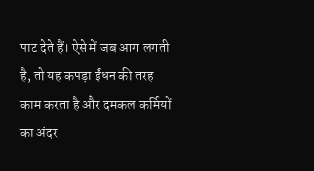पाट देते हैं। ऐसे में जब आग लगती है, तो यह कपड़ा ईंधन की तरह काम करता है और दमकल कर्मियों का अंदर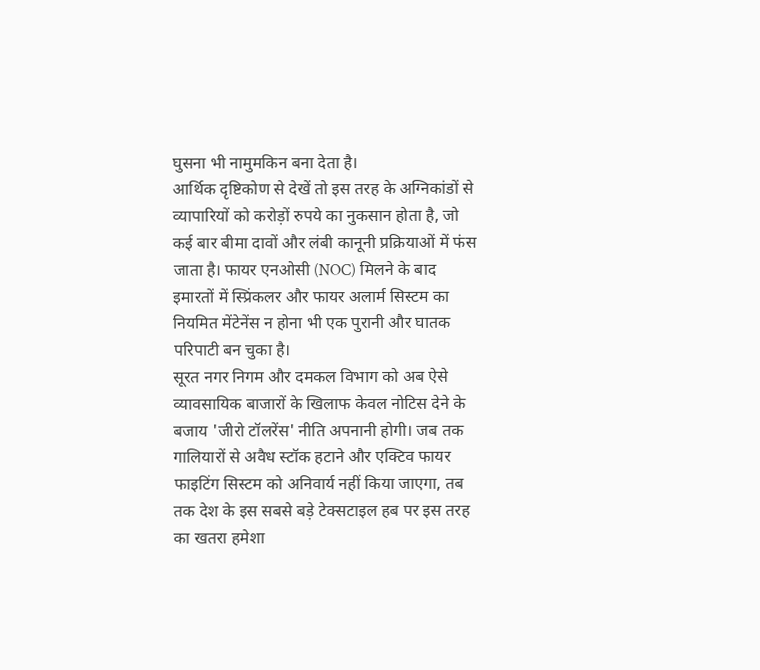घुसना भी नामुमकिन बना देता है।
आर्थिक दृष्टिकोण से देखें तो इस तरह के अग्निकांडों से व्यापारियों को करोड़ों रुपये का नुकसान होता है, जो कई बार बीमा दावों और लंबी कानूनी प्रक्रियाओं में फंस जाता है। फायर एनओसी (NOC) मिलने के बाद इमारतों में स्प्रिंकलर और फायर अलार्म सिस्टम का नियमित मेंटेनेंस न होना भी एक पुरानी और घातक परिपाटी बन चुका है।
सूरत नगर निगम और दमकल विभाग को अब ऐसे व्यावसायिक बाजारों के खिलाफ केवल नोटिस देने के बजाय 'जीरो टॉलरेंस' नीति अपनानी होगी। जब तक गालियारों से अवैध स्टॉक हटाने और एक्टिव फायर फाइटिंग सिस्टम को अनिवार्य नहीं किया जाएगा, तब तक देश के इस सबसे बड़े टेक्सटाइल हब पर इस तरह का खतरा हमेशा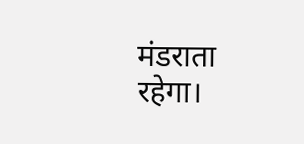मंडराता रहेगा।